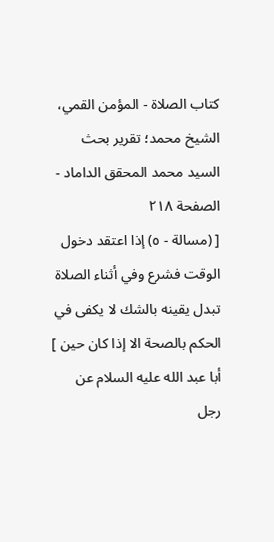كتاب الصلاة - المؤمن القمي، الشيخ محمد؛ تقرير بحث السيد محمد المحقق الداماد - الصفحة ٢١٨
[ (مسالة - ٥) إذا اعتقد دخول الوقت فشرع وفي أثناء الصلاة تبدل يقينه بالشك لا يكفى في الحكم بالصحة الا إذا كان حين ] أبا عبد الله عليه السلام عن رجل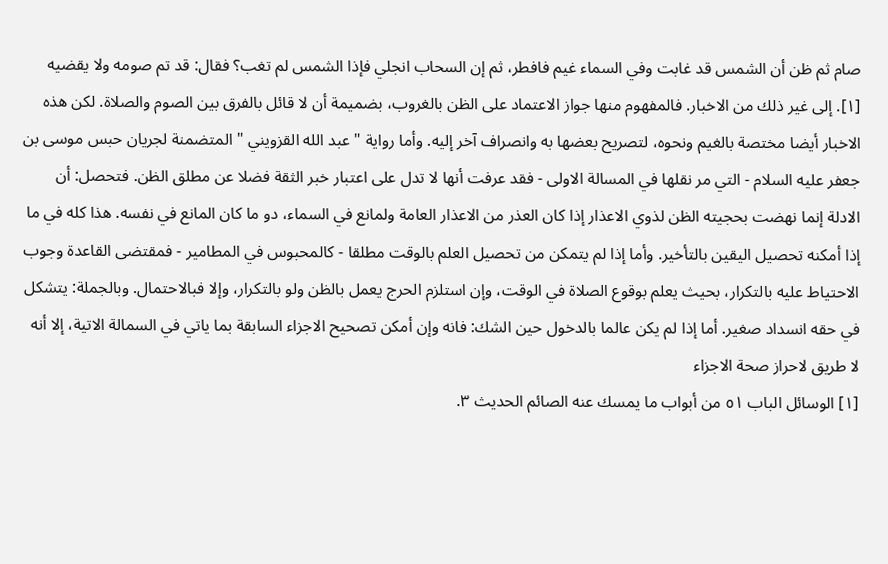صام ثم ظن أن الشمس قد غابت وفي السماء غيم فافطر، ثم إن السحاب انجلي فإذا الشمس لم تغب؟ فقال: قد تم صومه ولا يقضيه [١]. إلى غير ذلك من الاخبار. فالمفهوم منها جواز الاعتماد على الظن بالغروب، بضميمة أن لا قائل بالفرق بين الصوم والصلاة. لكن هذه الاخبار أيضا مختصة بالغيم ونحوه، لتصريح بعضها به وانصراف آخر إليه. وأما رواية " عبد الله القزويني " المتضمنة لجريان حبس موسى بن جعفر عليه السلام - التي مر نقلها في المسالة الاولى - فقد عرفت أنها لا تدل على اعتبار خبر الثقة فضلا عن مطلق الظن. فتحصل: أن الادلة إنما نهضت بحجيته الظن لذوي الاعذار إذا كان العذر من الاعذار العامة ولمانع في السماء، دو ما كان المانع في نفسه. هذا كله في ما إذا أمكنه تحصيل اليقين بالتأخير. وأما إذا لم يتمكن من تحصيل العلم بالوقت مطلقا - كالمحبوس في المطامير - فمقتضى القاعدة وجوب الاحتياط عليه بالتكرار، بحيث يعلم بوقوع الصلاة في الوقت، وإن استلزم الحرج يعمل بالظن ولو بالتكرار، وإلا فبالاحتمال. وبالجملة: يتشكل في حقه انسداد صغير. أما إذا لم يكن عالما بالدخول حين الشك: فانه وإن أمكن تصحيح الاجزاء السابقة بما ياتي في السمالة الاتية، إلا أنه لا طريق لاحراز صحة الاجزاء
[١] الوسائل الباب ٥١ من أبواب ما يمسك عنه الصائم الحديث ٣.